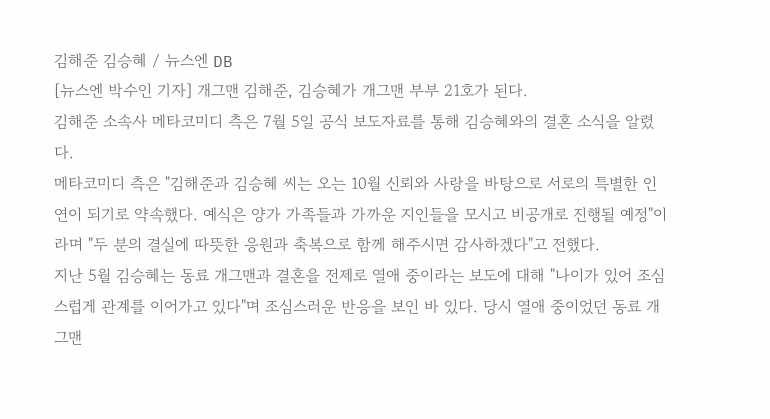김해준 김승혜 / 뉴스엔 DB
[뉴스엔 박수인 기자] 개그맨 김해준, 김승혜가 개그맨 부부 21호가 된다.
김해준 소속사 메타코미디 측은 7월 5일 공식 보도자료를 통해 김승혜와의 결혼 소식을 알렸다.
메타코미디 측은 "김해준과 김승혜 씨는 오는 10월 신뢰와 사랑을 바탕으로 서로의 특별한 인연이 되기로 약속했다. 예식은 양가 가족들과 가까운 지인들을 모시고 비공개로 진행될 예정"이라며 "두 분의 결실에 따뜻한 응원과 축복으로 함께 해주시면 감사하겠다"고 전했다.
지난 5월 김승혜는 동료 개그맨과 결혼을 전제로 열애 중이라는 보도에 대해 "나이가 있어 조심스럽게 관계를 이어가고 있다"며 조심스러운 반응을 보인 바 있다. 당시 열애 중이었던 동료 개그맨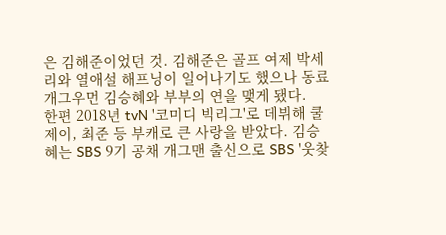은 김해준이었던 것. 김해준은 골프 여제 박세리와 열애설 해프닝이 일어나기도 했으나 동료 개그우먼 김승혜와 부부의 연을 맺게 됐다.
한편 2018년 tvN '코미디 빅리그'로 데뷔해 쿨제이, 최준 등 부캐로 큰 사랑을 받았다. 김승혜는 SBS 9기 공채 개그맨 출신으로 SBS '웃찾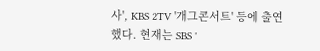사', KBS 2TV '개그콘서트' 등에 출연했다. 현재는 SBS '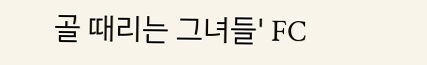골 때리는 그녀들' FC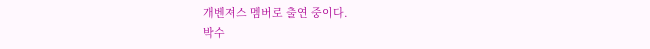개벤져스 멤버로 출연 중이다.
박수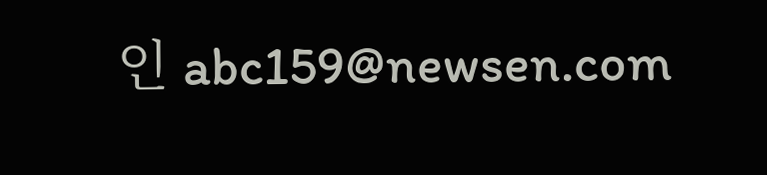인 abc159@newsen.com